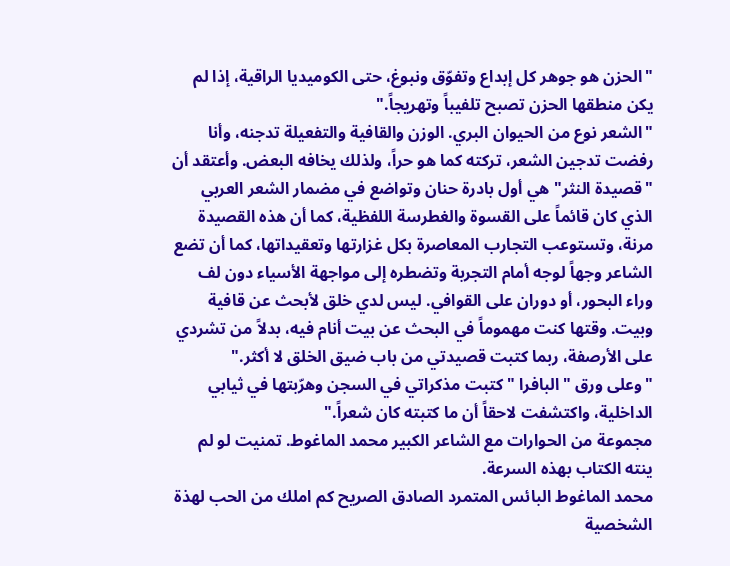"الحزن هو جوهر كل إبداع وتفوّق ونبوغ، حتى الكوميديا الراقية، إذا لم يكن منطقها الحزن تصبح تلفيباً وتهريجاً."
"الشعر نوع من الحيوان البري. الوزن والقافية والتفعيلة تدجنه، وأنا رفضت تدجين الشعر، تركته كما هو حراً، ولذلك يخافه البعض. وأعتقد أن "قصيدة النثر" هي أول بادرة حنان وتواضع في مضمار الشعر العربي الذي كان قائماً على القسوة والغطرسة اللفظية، كما أن هذه القصيدة مرنة، وتستوعب التجارب المعاصرة بكل غزارتها وتعقيداتها، كما أن تضع الشاعر وجهاً لوجه أمام التجربة وتضطره إلى مواجهة الأسياء دون لف وراء البحور، أو دوران على القوافي. ليس لدي خلق لأبحث عن قافية وبيت. وقتها كنت مهموماً في البحث عن بيت أنام فيه، بدلاً من تشردي على الأرصفة، ربما كتبت قصيدتي من باب ضيق الخلق لا أكثر."
"وعلى ورق " البافرا " كتبت مذكراتي في السجن وهرّبتها في ثيابي الداخلية، واكتشفت لاحقاً أن ما كتبته كان شعراً."
مجموعة من الحوارات مع الشاعر الكبير محمد الماغوط. تمنيت لو لم ينته الكتاب بهذه السرعة.
محمد الماغوط البائس المتمرد الصادق الصريح كم املك من الحب لهذة الشخصية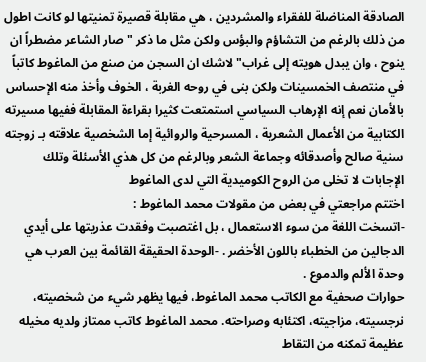الصادقة المناضلة للفقراء والمشردين ، هي مقابلة قصيرة تمنيتها لو كانت اطول من ذلك بالرغم من التشاؤم والبؤس ولكن مثل ما ذكر " صار الشاعر مضطراً ان ينوح ، وان يبدل هويته إلى غراب" لاشك ان السجن من صنع من الماغوط كاتباً في منتصف الخمسينات ولكن بنى في روحه الغربة ، الخوف وأخذ منه الإحساس بالأمان نعم إنه الإرهاب السياسي استمتعت كثيرا بقراءة المقابلة ففيها مسيرته الكتابية من الأعمال الشعرية ، المسرحية والروائية إما الشخصية علاقته بـ زوجته سنية صالح وأصدقائه وجماعة الشعر وبالرغم من كل هذي الأسئلة وتلك الإجابات لا تخلى من الروح الكوميدية التي لدى الماغوط
اختتم مراجعتي في بعض من مقولات محمد الماغوط :
-اتسخت اللغة من سوء الاستعمال ، بل اغتصبت وفقدت عذريتها على أيدي الدجالين من الخطباء باللون الأخضر . -الوحدة الحقيقة القائمة بين العرب هي وحدة الألم والدموع .
حوارات صحفية مع الكاتب محمد الماغوط، فيها يظهر شيء من شخصيته، نرجسيته، مزاجيته، اكتئابه وصراحته. محمد الماغوط كاتب ممتاز ولديه مخيله عظيمة تمكنه من التقاط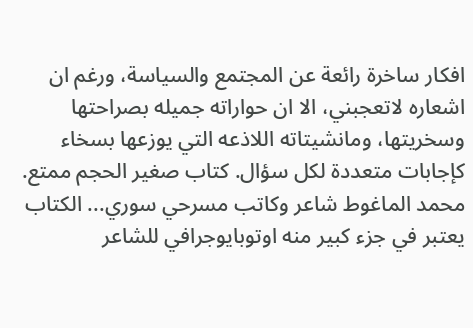افكار ساخرة رائعة عن المجتمع والسياسة، ورغم ان اشعاره لاتعجبني، الا ان حواراته جميله بصراحتها وسخريتها، ومانشيتاته اللاذعه التي يوزعها بسخاء كإجابات متعددة لكل سؤال. كتاب صغير الحجم ممتع.
محمد الماغوط شاعر وكاتب مسرحي سوري... الكتاب يعتبر في جزء كبير منه اوتوبايوجرافي للشاعر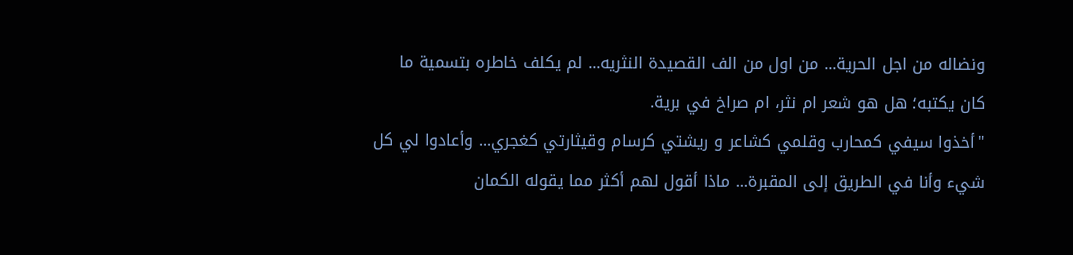ونضاله من اجل الحرية... من اول من الف القصيدة النثريه... لم يكلف خاطره بتسمية ما كان يكتبه؛ هل هو شعر ام نثر، ام صراخ في برية.
"أخذوا سيفي كمحارب وقلمي كشاعر و ريشتي كرسام وقيثارتي كغجري... وأعادوا لي كل شيء وأنا في الطريق إلى المقبرة... ماذا أقول لهم أكثر مما يقوله الكمان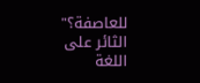للعاصفة؟" الثائر على اللغة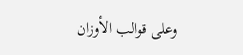وعلى قوالب الأوزان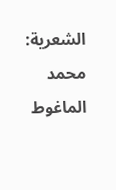الشعرية: محمد الماغوط